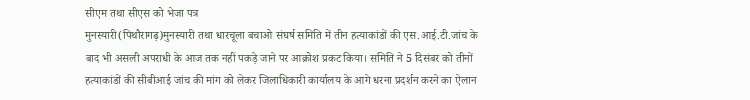सीएम तथा सीएस को भेजा पत्र
मुनस्यारी(पिथौरागढ़)मुनस्यारी तथा धारचूला बचाओ संघर्ष समिति में तीन हत्याकांडों की एस.आई.टी.जांच के बाद भी असली अपराधी के आज तक नहीं पकड़े जाने पर आक्रोश प्रकट किया। समिति ने 5 दिसंबर को तीनों हत्याकांडों की सीबीआई जांच की मांग को लेकर जिलाधिकारी कार्यालय के आगे धरना प्रदर्शन करने का ऐलान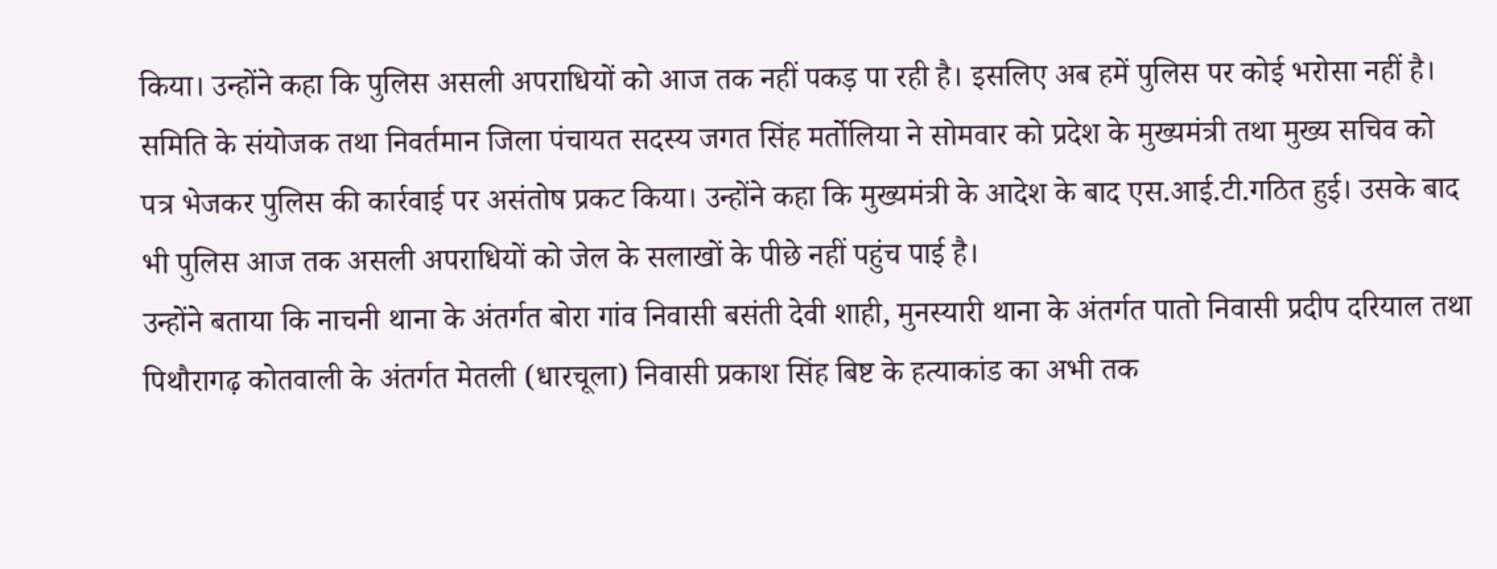किया। उन्होंने कहा कि पुलिस असली अपराधियों को आज तक नहीं पकड़ पा रही है। इसलिए अब हमें पुलिस पर कोई भरोसा नहीं है।
समिति के संयोजक तथा निवर्तमान जिला पंचायत सदस्य जगत सिंह मर्तोलिया ने सोमवार को प्रदेश के मुख्यमंत्री तथा मुख्य सचिव को पत्र भेजकर पुलिस की कार्रवाई पर असंतोष प्रकट किया। उन्होंने कहा कि मुख्यमंत्री के आदेश के बाद एस.आई.टी.गठित हुई। उसके बाद भी पुलिस आज तक असली अपराधियों को जेल के सलाखों के पीछे नहीं पहुंच पाई है।
उन्होंने बताया कि नाचनी थाना के अंतर्गत बोरा गांव निवासी बसंती देवी शाही, मुनस्यारी थाना के अंतर्गत पातो निवासी प्रदीप दरियाल तथा पिथौरागढ़ कोतवाली के अंतर्गत मेतली (धारचूला) निवासी प्रकाश सिंह बिष्ट के हत्याकांड का अभी तक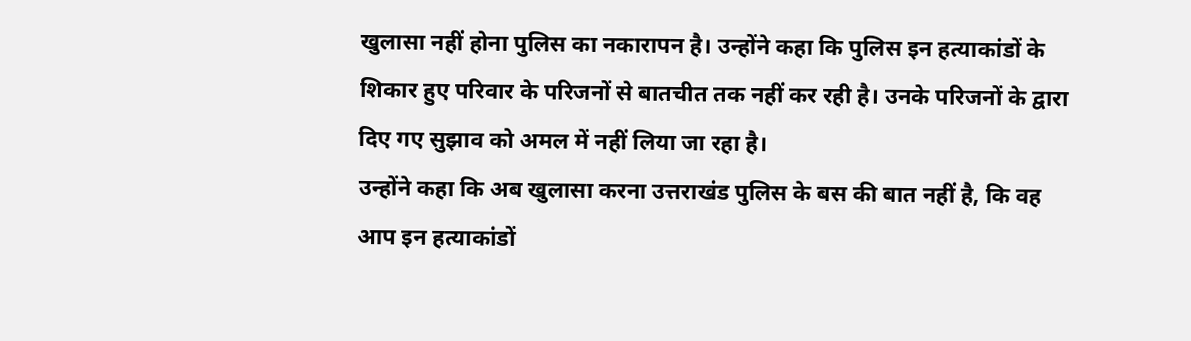खुलासा नहीं होना पुलिस का नकारापन है। उन्होंने कहा कि पुलिस इन हत्याकांडों के शिकार हुए परिवार के परिजनों से बातचीत तक नहीं कर रही है। उनके परिजनों के द्वारा दिए गए सुझाव को अमल में नहीं लिया जा रहा है।
उन्होंने कहा कि अब खुलासा करना उत्तराखंड पुलिस के बस की बात नहीं है, कि वह आप इन हत्याकांडों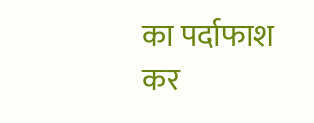का पर्दाफाश कर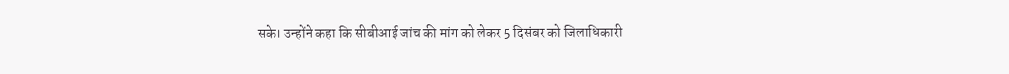सके। उन्होंने कहा कि सीबीआई जांच की मांग को लेकर 5 दिसंबर को जिलाधिकारी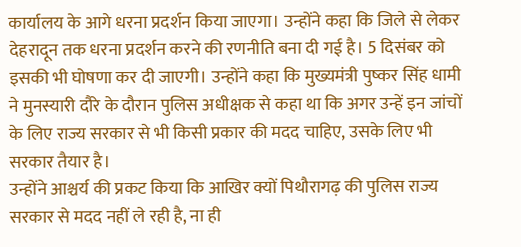कार्यालय के आगे धरना प्रदर्शन किया जाएगा। उन्होंने कहा कि जिले से लेकर देहरादून तक धरना प्रदर्शन करने की रणनीति बना दी गई है। 5 दिसंबर को इसकी भी घोषणा कर दी जाएगी। उन्होंने कहा कि मुख्यमंत्री पुष्कर सिंह धामी ने मुनस्यारी दौरे के दौरान पुलिस अधीक्षक से कहा था कि अगर उन्हें इन जांचों के लिए राज्य सरकार से भी किसी प्रकार की मदद चाहिए, उसके लिए भी सरकार तैयार है।
उन्होंने आश्चर्य की प्रकट किया कि आखिर क्यों पिथौरागढ़ की पुलिस राज्य सरकार से मदद नहीं ले रही है, ना ही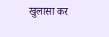खुलासा कर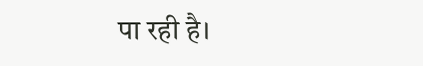पा रही है।